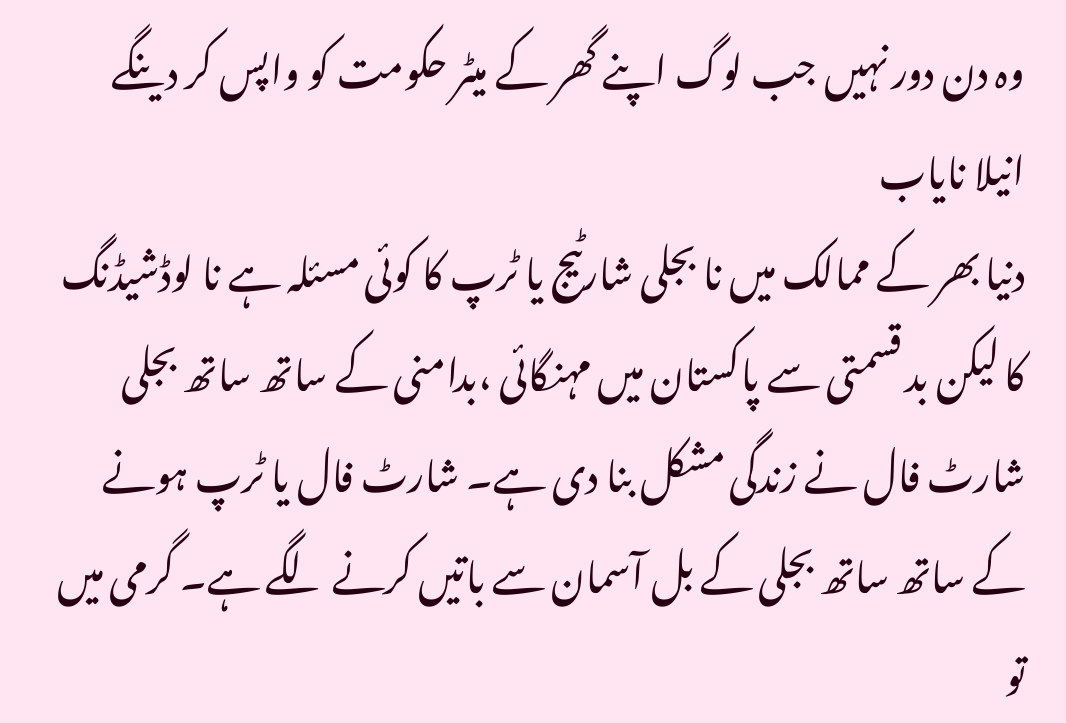وہ دن دور نہیں جب لوگ اپنے گھر کے میٹر حکومت کو واپس کر دینگے
انیلا نایاب
دنیا بھر کے ممالک میں نا بجلی شارٹیج یا ٹرپ کا کوئی مسئلہ ہے نا لوڈشیڈنگ کا لیکن بد قسمتی سے پاکستان میں مہنگائی ،بدامنی کے ساتھ ساتھ بجلی شارٹ فال نے زندگی مشکل بنا دی ہے۔ شارٹ فال یا ٹرپ ہونے کے ساتھ ساتھ بجلی کے بل آسمان سے باتیں کرنے لگے ہے۔ گرمی میں تو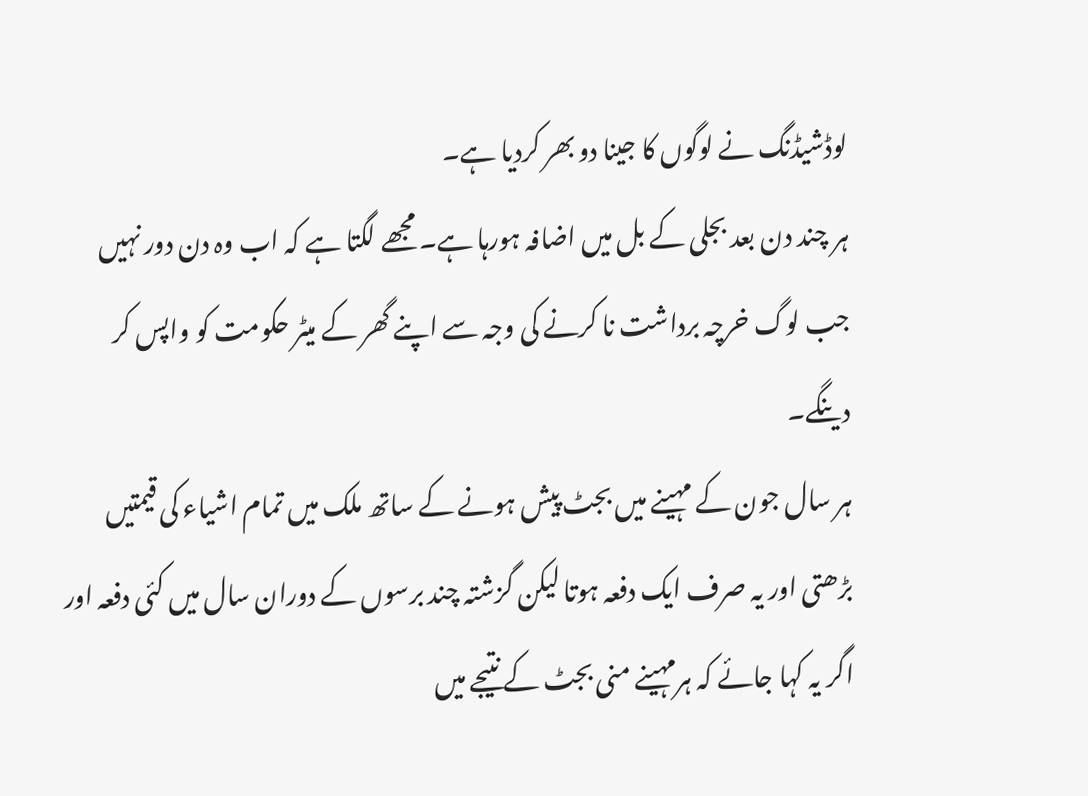لوڈشیڈنگ نے لوگوں کا جینا دو بھر کردیا ہے۔
ہر چند دن بعد بجلی کے بل میں اضافہ ہورہا ہے۔ مجھے لگتا ہے کہ اب وہ دن دور نہیں جب لوگ خرچہ برداشت نا کرنے کی وجہ سے اپنے گھر کے میٹر حکومت کو واپس کر دینگے۔
ہر سال جون کے مہینے میں بجٹ پیش ہونے کے ساتھ ملک میں تمام اشیاء کی قیمتیں بڑھتی اور یہ صرف ایک دفعہ ہوتا لیکن گزشتہ چند برسوں کے دوران سال میں کئی دفعہ اور اگر یہ کہا جائے کہ ہرمہینے منی بجٹ کے نتیجے میں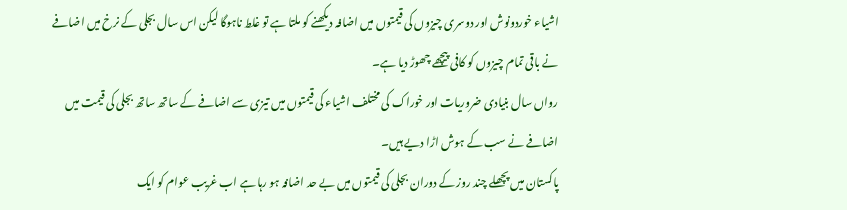اشیاء خوردونوش اور دوسری چیزوں کی قیمتوں میں اضافہ دیکھنے کو ملتا ہے تو غلط ناہوگا لیکن اس سال بجلی کے نرخ میں اضافے نے باقی تمام چیزوں کو کافی پیچھے چھوڑ دیا ہے۔
رواں سال بنیادی ضروریات اور خوراک کی مختلف اشیاء کی قیمتوں میں تیزی سے اضافے کے ساتھ ساتھ بجلی کی قیمت میں اضافے نے سب کے ہوش اڑا دیے ہیں۔
پاکستان میں پچھلے چند روز کے دوران بجلی کی قیمتوں میں بے حد اضافہ ہو رہا ہے اب غریب عوام کو ایک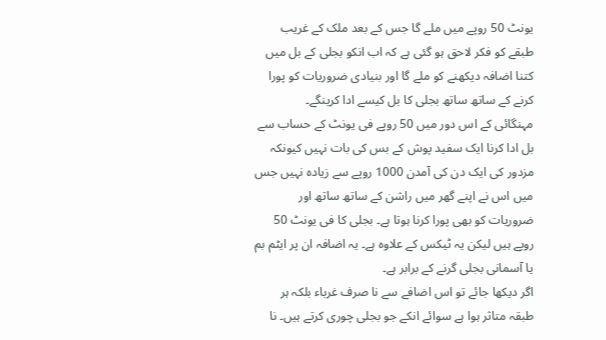یونٹ 50 روپے میں ملے گا جس کے بعد ملک کے غریب طبقے کو فکر لاحق ہو گئی ہے کہ اب انکو بجلی کے بل میں کتنا اضافہ دیکھنے کو ملے گا اور بنیادی ضروریات کو پورا کرنے کے ساتھ ساتھ بجلی کا بل کیسے ادا کرینگے۔
مہنگائی کے اس دور میں 50 روپے فی یونٹ کے حساب سے بل ادا کرنا ایک سفید پوش کے بس کی بات نہیں کیونکہ مزدور کی ایک دن کی آمدن 1000 روپے سے زیادہ نہیں جس میں اس نے اپنے گھر میں راشن کے ساتھ ساتھ اور ضروریات کو بھی پورا کرنا ہوتا ہے۔ بجلی کا فی یونٹ 50 روپے ہیں لیکن یہ ٹیکس کے علاوہ ہے۔ یہ اضافہ ان پر ایٹم بم یا آسمانی بجلی گرنے کے برابر ہے۔
اگر دیکھا جائے تو اس اضافے سے نا صرف غرباء بلکہ ہر طبقہ متاثر ہوا ہے سوائے انکے جو بجلی چوری کرتے ہیں۔ نا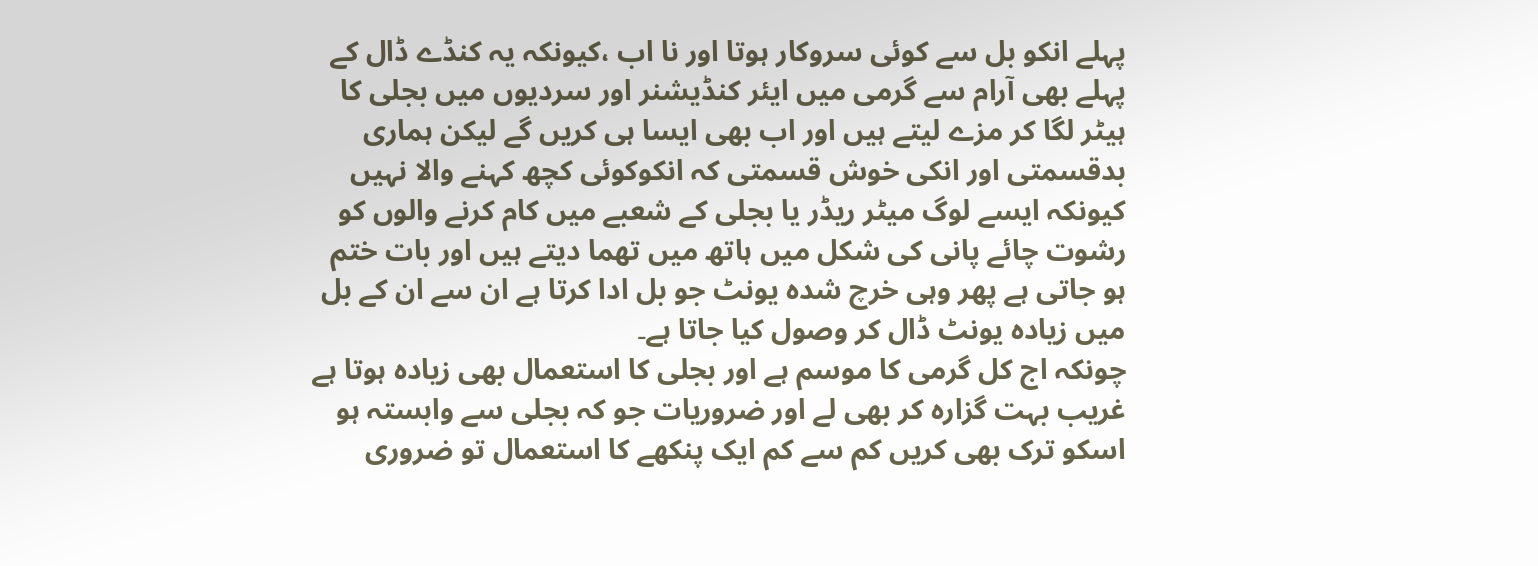پہلے انکو بل سے کوئی سروکار ہوتا اور نا اب ،کیونکہ یہ کنڈے ڈال کے پہلے بھی آرام سے گرمی میں ایئر کنڈیشنر اور سردیوں میں بجلی کا ہیٹر لگا کر مزے لیتے ہیں اور اب بھی ایسا ہی کریں گے لیکن ہماری بدقسمتی اور انکی خوش قسمتی کہ انکوکوئی کچھ کہنے والا نہیں کیونکہ ایسے لوگ میٹر ریڈر یا بجلی کے شعبے میں کام کرنے والوں کو رشوت چائے پانی کی شکل میں ہاتھ میں تھما دیتے ہیں اور بات ختم ہو جاتی ہے پھر وہی خرچ شدہ یونٹ جو بل ادا کرتا ہے ان سے ان کے بل میں زیادہ یونٹ ڈال کر وصول کیا جاتا ہے۔
چونکہ اج کل گرمی کا موسم ہے اور بجلی کا استعمال بھی زیادہ ہوتا ہے غریب بہت گزارہ کر بھی لے اور ضروریات جو کہ بجلی سے وابستہ ہو اسکو ترک بھی کریں کم سے کم ایک پنکھے کا استعمال تو ضروری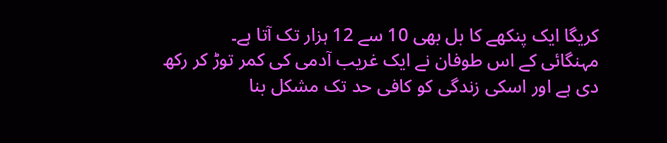کریگا ایک پنکھے کا بل بھی 10 سے 12 ہزار تک آتا ہے۔
مہنگائی کے اس طوفان نے ایک غریب آدمی کی کمر توڑ کر رکھ دی ہے اور اسکی زندگی کو کافی حد تک مشکل بنا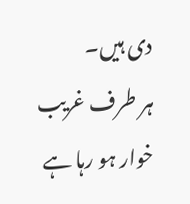دی ہیں۔
ہر طرف غریب خوار ہو رہا ہے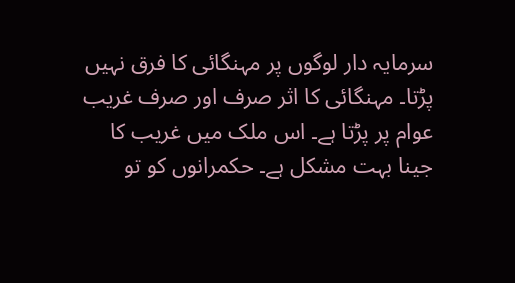سرمایہ دار لوگوں پر مہنگائی کا فرق نہیں پڑتا۔ مہنگائی کا اثر صرف اور صرف غریب عوام پر پڑتا ہے۔ اس ملک میں غریب کا جینا بہت مشکل ہے۔ حکمرانوں کو تو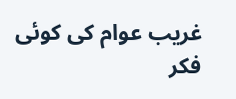غریب عوام کی کوئی فکر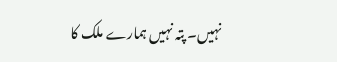نہیں۔ پتہ نہیں ہمارے ملک کا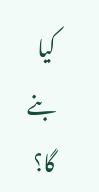کیا بنے گا؟